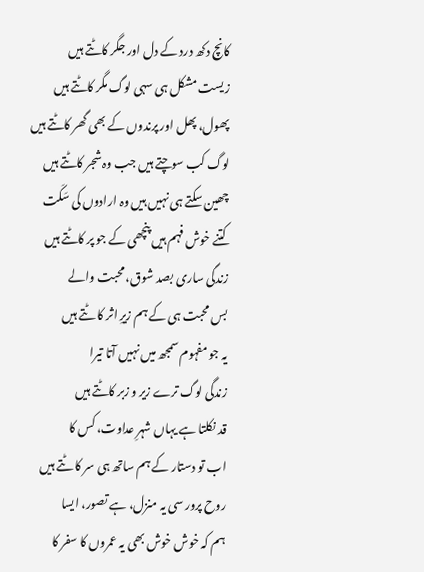کانچ دکھ درد کے دل اور جگر کاٹتے ہیں
زیست مشکل ہی سہی لوگ مگر کاٹتے ہیں
پھول، پھل اور پرندوں کے بھی گھر کاٹتے ہیں
لوگ کب سوچتے ہیں جب وہ شجر کاٹتے ہیں
چھین سکتے ہی نہیں ہیں وہ ارادوں کی سَکَت
کتنے خوش فہم ہیں پنچھی کے جو پر کاٹتے ہیں
زندگی ساری بصد شوق، محبت والے
بس محبت ہی کے ہم زیرِ اثر کا ٹتے ہیں
یہ جو مفہوم سمجھ میں نہیں آتا تیرا
زندگی لوگ ترے زیر و زبر کاٹتے ہیں
قد نکلتا ہے یہاں شہرِ عداوت، کس کا
اب تو دستار کے ہم ساتھ ہی سر کا ٹتے ہیں
روح پرور سی یہ منزل، ہے تصور، ایسا
ہم کہ خوش خوش بھی یہ عمروں کا سفر کا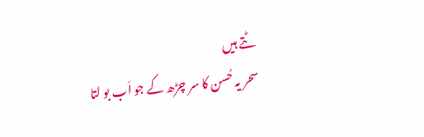ٹتے ہیں
سحر یہ حُسن کا سر چڑھ کے جو اَب بو لتا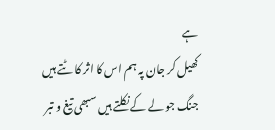ہے
کھیل کر جان پہ ہم اس کا اثر کا ٹتے ہیں
جنگ جو لے کے نکلتے ہیں سبھی تیغ و تبر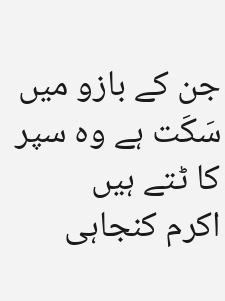جن کے بازو میں سَکَت ہے وہ سپر کا ٹتے ہیں
اکرم کنجاہی